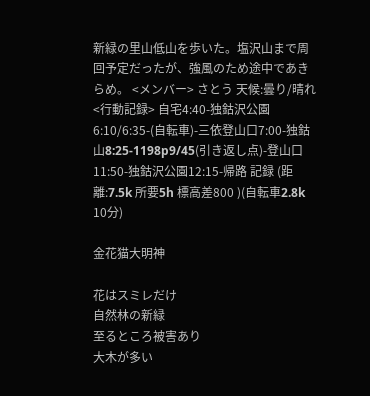新緑の里山低山を歩いた。塩沢山まで周回予定だったが、強風のため途中であきらめ。 <メンバー> さとう 天候:曇り/晴れ
<行動記録> 自宅4:40-独鈷沢公園6:10/6:35-(自転車)-三依登山口7:00-独鈷山8:25-1198p9/45(引き返し点)-登山口11:50-独鈷沢公園12:15-帰路 記録 (距離:7.5k 所要5h 標高差800 )(自転車2.8k 10分)

金花猫大明神

花はスミレだけ
自然林の新緑
至るところ被害あり
大木が多い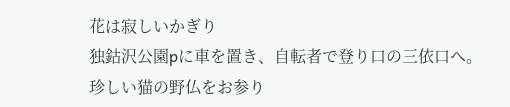花は寂しいかぎり
独鈷沢公園pに車を置き、自転者で登り口の三依口へ。珍しい猫の野仏をお参り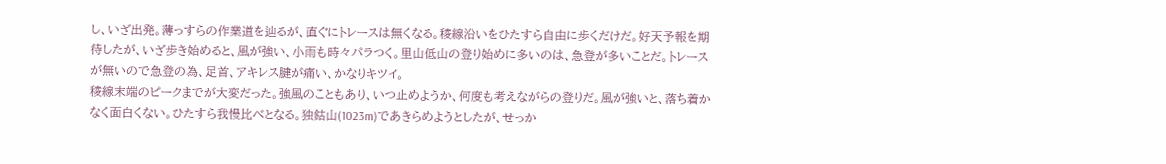し、いざ出発。薄っすらの作業道を辿るが、直ぐにトレースは無くなる。稜線沿いをひたすら自由に歩くだけだ。好天予報を期待したが、いざ歩き始めると、風が強い、小雨も時々パラつく。里山低山の登り始めに多いのは、急登が多いことだ。トレースが無いので急登の為、足首、アキレス腱が痛い、かなりキツイ。
稜線末端のピークまでが大変だった。強風のこともあり、いつ止めようか、何度も考えながらの登りだ。風が強いと、落ち着かなく面白くない。ひたすら我慢比べとなる。独鈷山(1023m)であきらめようとしたが、せっか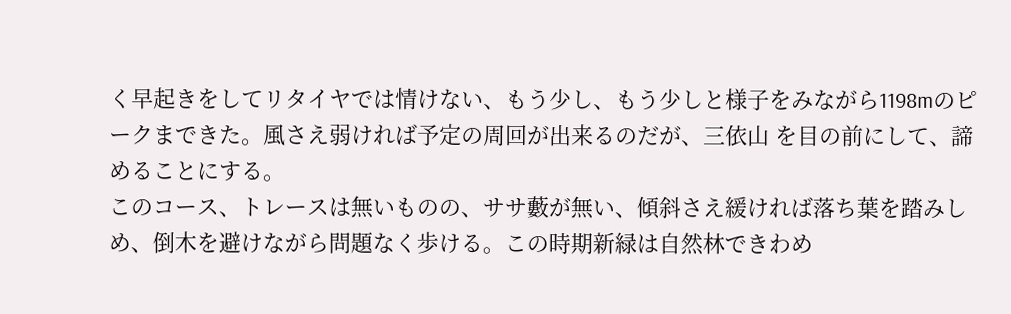く早起きをしてリタイヤでは情けない、もう少し、もう少しと様子をみながら1198mのピークまできた。風さえ弱ければ予定の周回が出来るのだが、三依山 を目の前にして、諦めることにする。
このコース、トレースは無いものの、ササ藪が無い、傾斜さえ緩ければ落ち葉を踏みしめ、倒木を避けながら問題なく歩ける。この時期新緑は自然林できわめ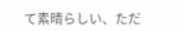て素晴らしい、ただ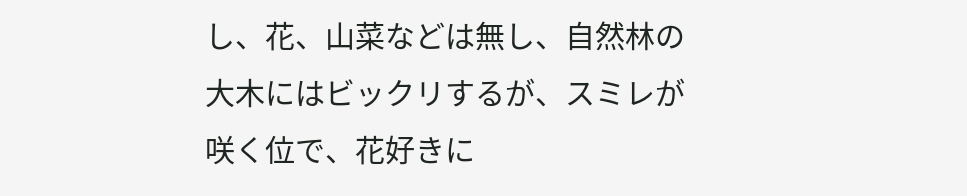し、花、山菜などは無し、自然林の大木にはビックリするが、スミレが咲く位で、花好きに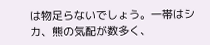は物足らないでしょう。一帯はシカ、熊の気配が数多く、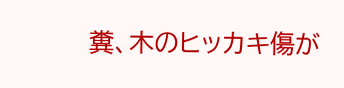糞、木のヒッカキ傷が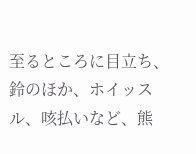至るところに目立ち、鈴のほか、ホイッスル、咳払いなど、熊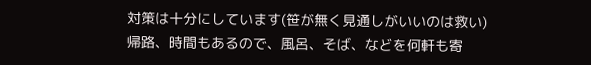対策は十分にしています(笹が無く見通しがいいのは救い)
帰路、時間もあるので、風呂、そば、などを何軒も寄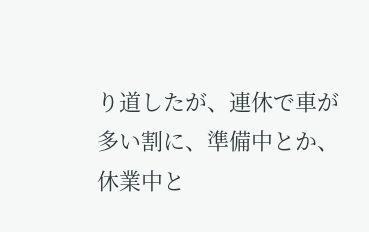り道したが、連休で車が多い割に、準備中とか、休業中と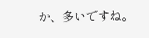か、多いですね。